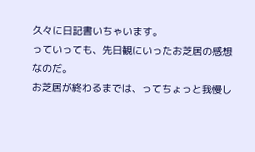久々に日記書いちゃいます。
っていっても、先日観にいったお芝居の感想なのだ。
お芝居が終わるまでは、ってちょっと我慢し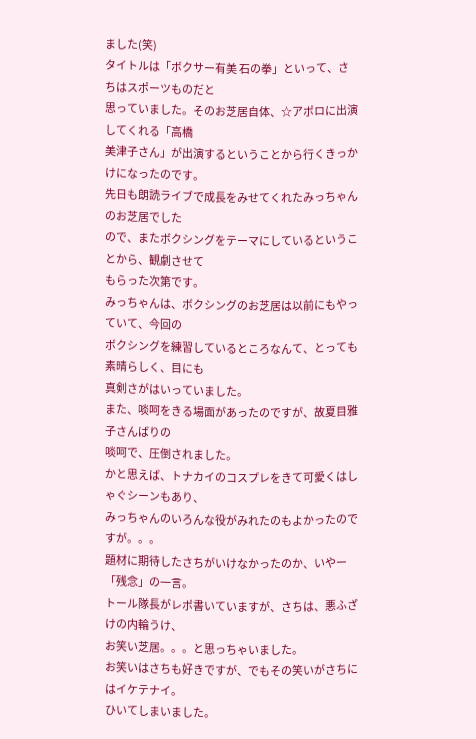ました(笑)
タイトルは「ボクサー有美 石の拳」といって、さちはスポーツものだと
思っていました。そのお芝居自体、☆アポロに出演してくれる「高橋
美津子さん」が出演するということから行くきっかけになったのです。
先日も朗読ライブで成長をみせてくれたみっちゃんのお芝居でした
ので、またボクシングをテーマにしているということから、観劇させて
もらった次第です。
みっちゃんは、ボクシングのお芝居は以前にもやっていて、今回の
ボクシングを練習しているところなんて、とっても素晴らしく、目にも
真剣さがはいっていました。
また、啖呵をきる場面があったのですが、故夏目雅子さんばりの
啖呵で、圧倒されました。
かと思えば、トナカイのコスプレをきて可愛くはしゃぐシーンもあり、
みっちゃんのいろんな役がみれたのもよかったのですが。。。
題材に期待したさちがいけなかったのか、いやー「残念」の一言。
トール隊長がレポ書いていますが、さちは、悪ふざけの内輪うけ、
お笑い芝居。。。と思っちゃいました。
お笑いはさちも好きですが、でもその笑いがさちにはイケテナイ。
ひいてしまいました。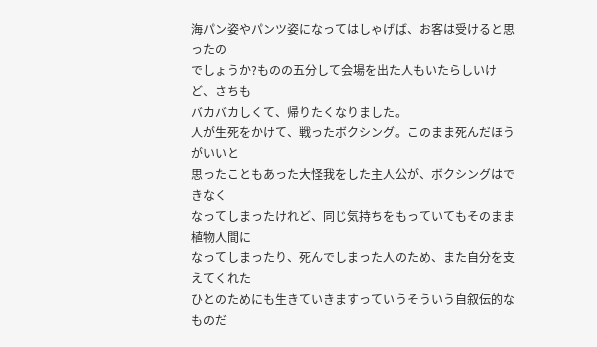海パン姿やパンツ姿になってはしゃげば、お客は受けると思ったの
でしょうか?ものの五分して会場を出た人もいたらしいけど、さちも
バカバカしくて、帰りたくなりました。
人が生死をかけて、戦ったボクシング。このまま死んだほうがいいと
思ったこともあった大怪我をした主人公が、ボクシングはできなく
なってしまったけれど、同じ気持ちをもっていてもそのまま植物人間に
なってしまったり、死んでしまった人のため、また自分を支えてくれた
ひとのためにも生きていきますっていうそういう自叙伝的なものだ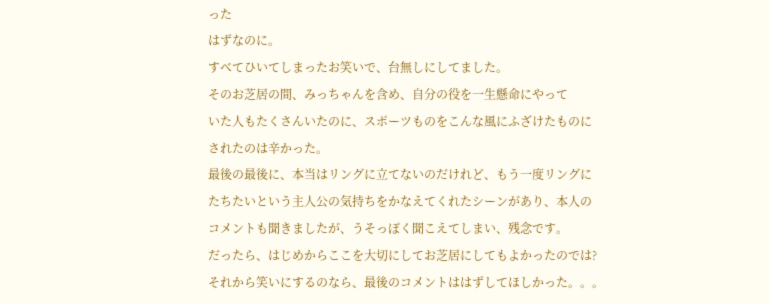った
はずなのに。
すべてひいてしまったお笑いで、台無しにしてました。
そのお芝居の間、みっちゃんを含め、自分の役を一生懸命にやって
いた人もたくさんいたのに、スポーツものをこんな風にふざけたものに
されたのは辛かった。
最後の最後に、本当はリングに立てないのだけれど、もう一度リングに
たちたいという主人公の気持ちをかなえてくれたシーンがあり、本人の
コメントも聞きましたが、うそっぽく聞こえてしまい、残念です。
だったら、はじめからここを大切にしてお芝居にしてもよかったのでは?
それから笑いにするのなら、最後のコメントははずしてほしかった。。。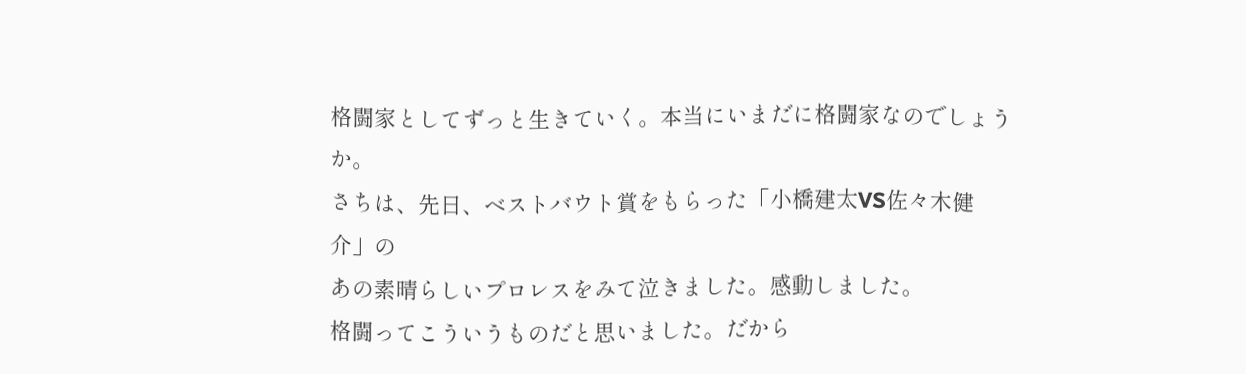格闘家としてずっと生きていく。本当にいまだに格闘家なのでしょうか。
さちは、先日、ベストバウト賞をもらった「小橋建太VS佐々木健介」の
あの素晴らしいプロレスをみて泣きました。感動しました。
格闘ってこういうものだと思いました。だから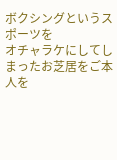ボクシングというスポーツを
オチャラケにしてしまったお芝居をご本人を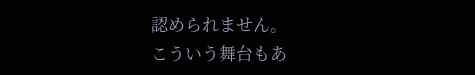認められません。
こういう舞台もあ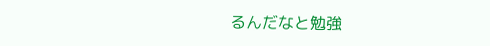るんだなと勉強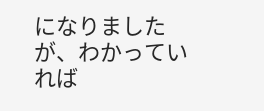になりましたが、わかっていれば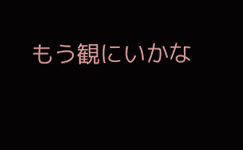もう観にいかな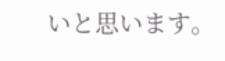いと思います。